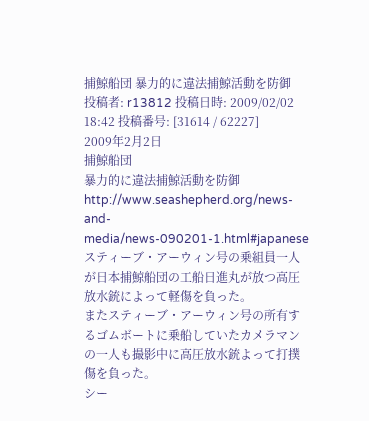捕鯨船団 暴力的に違法捕鯨活動を防御
投稿者: r13812 投稿日時: 2009/02/02 18:42 投稿番号: [31614 / 62227]
2009年2月2日
捕鯨船団
暴力的に違法捕鯨活動を防御
http://www.seashepherd.org/news-and-media/news-090201-1.html#japaneseスティーブ・アーウィン号の乗組員一人が日本捕鯨船団の工船日進丸が放つ高圧放水銃によって軽傷を負った。
またスティーブ・アーウィン号の所有するゴムボートに乗船していたカメラマンの一人も撮影中に高圧放水銃よって打撲傷を負った。
シー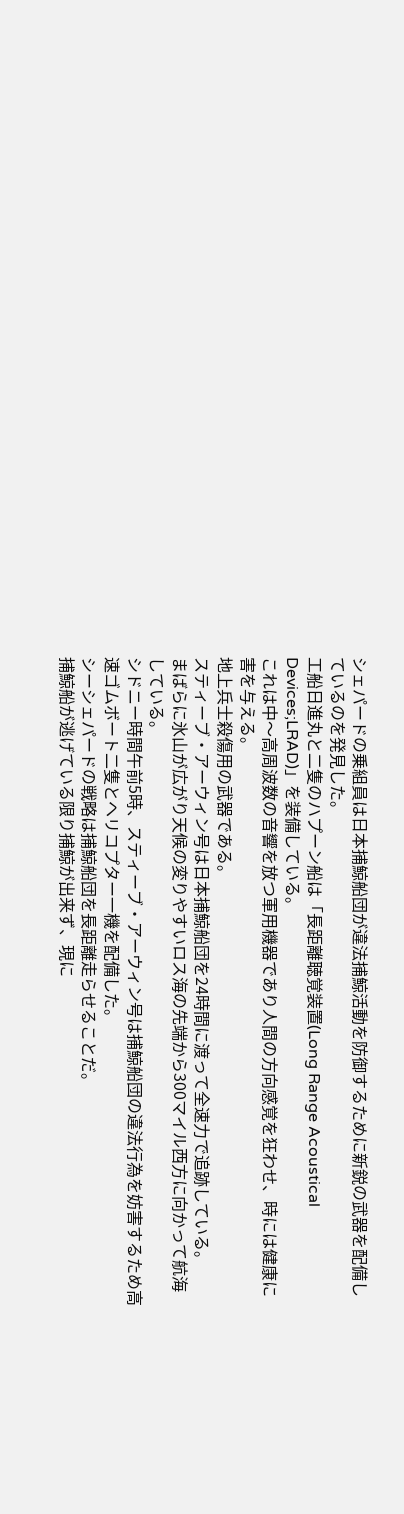シェパードの乗組員は日本捕鯨船団が違法捕鯨活動を防御するために新鋭の武器を配備しているのを発見した。
工船日進丸と二隻のハプーン船は「長距離聴覚装置(Long Range Acoustical Devices;LRAD)」を装備している。
これは中〜高周波数の音響を放つ軍用機器であり人間の方向感覚を狂わせ、時には健康に害を与える。
地上兵士殺傷用の武器である。
スティーブ・アーウィン号は日本捕鯨船団を24時間に渡って全速力で追跡している。
まばらに氷山が広がり天候の変りやすいロス海の先端から300マイル西方に向かって航海している。
シドニー時間午前5時、スティーブ・アーウィン号は捕鯨船団の違法行為を妨害するため高速ゴムボート二隻とヘリコプター一機を配備した。
シーシェパードの戦略は捕鯨船団を長距離走らせることだ。
捕鯨船が逃げている限り捕鯨が出来ず、現に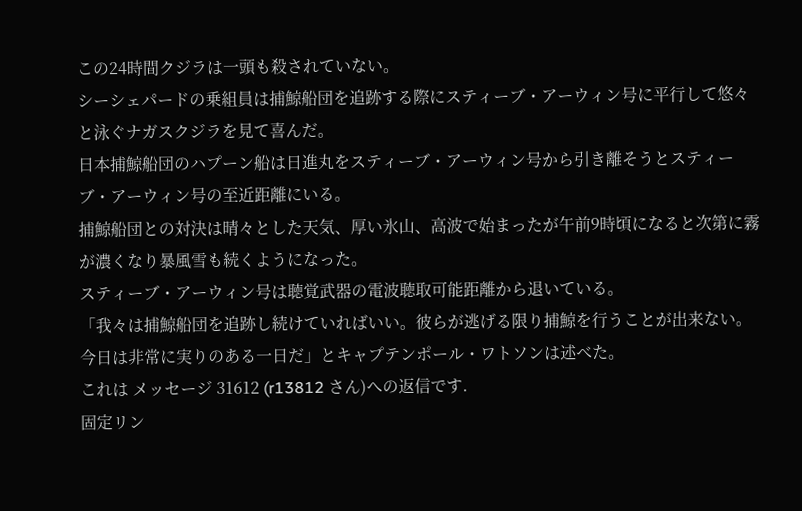この24時間クジラは一頭も殺されていない。
シーシェパードの乗組員は捕鯨船団を追跡する際にスティーブ・アーウィン号に平行して悠々と泳ぐナガスクジラを見て喜んだ。
日本捕鯨船団のハプーン船は日進丸をスティーブ・アーウィン号から引き離そうとスティーブ・アーウィン号の至近距離にいる。
捕鯨船団との対決は晴々とした天気、厚い氷山、高波で始まったが午前9時頃になると次第に霧が濃くなり暴風雪も続くようになった。
スティーブ・アーウィン号は聴覚武器の電波聴取可能距離から退いている。
「我々は捕鯨船団を追跡し続けていればいい。彼らが逃げる限り捕鯨を行うことが出来ない。今日は非常に実りのある一日だ」とキャプテンポール・ワトソンは述べた。
これは メッセージ 31612 (r13812 さん)への返信です.
固定リン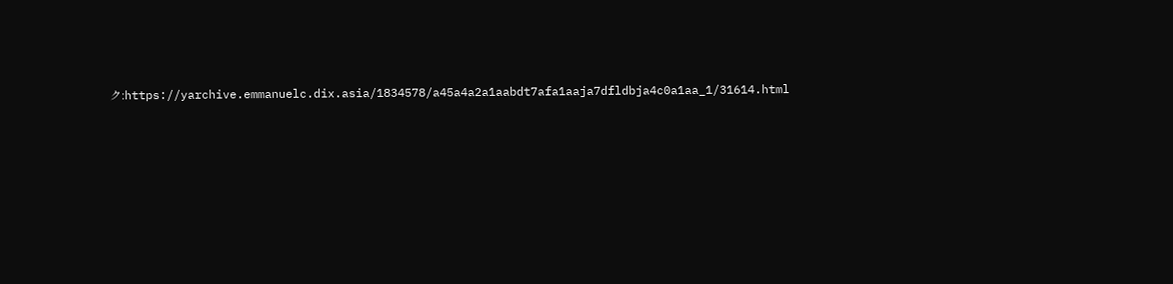ク:https://yarchive.emmanuelc.dix.asia/1834578/a45a4a2a1aabdt7afa1aaja7dfldbja4c0a1aa_1/31614.html